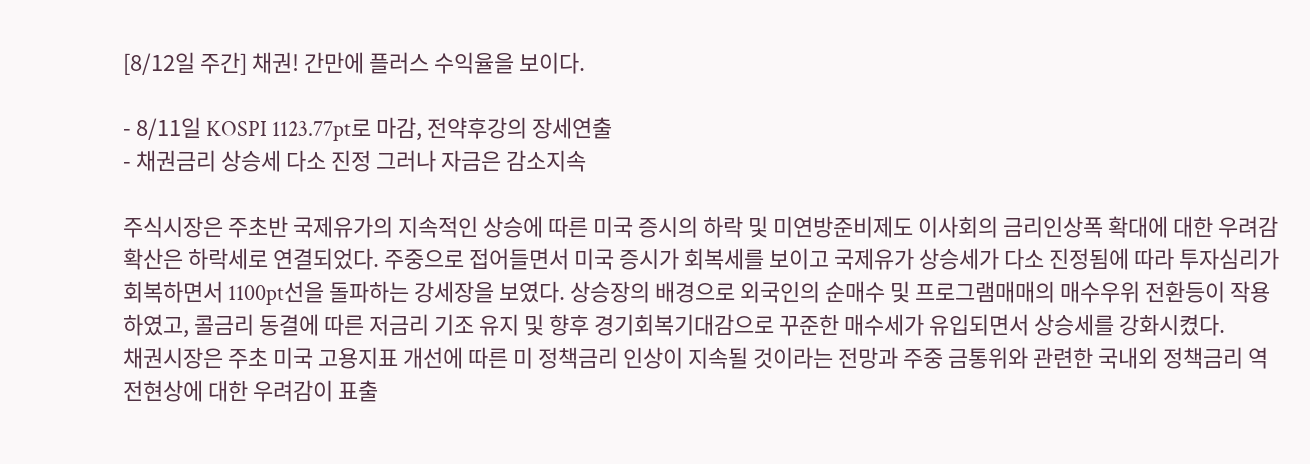[8/12일 주간] 채권! 간만에 플러스 수익율을 보이다.

- 8/11일 KOSPI 1123.77pt로 마감, 전약후강의 장세연출
- 채권금리 상승세 다소 진정 그러나 자금은 감소지속

주식시장은 주초반 국제유가의 지속적인 상승에 따른 미국 증시의 하락 및 미연방준비제도 이사회의 금리인상폭 확대에 대한 우려감 확산은 하락세로 연결되었다. 주중으로 접어들면서 미국 증시가 회복세를 보이고 국제유가 상승세가 다소 진정됨에 따라 투자심리가 회복하면서 1100pt선을 돌파하는 강세장을 보였다. 상승장의 배경으로 외국인의 순매수 및 프로그램매매의 매수우위 전환등이 작용하였고, 콜금리 동결에 따른 저금리 기조 유지 및 향후 경기회복기대감으로 꾸준한 매수세가 유입되면서 상승세를 강화시켰다.
채권시장은 주초 미국 고용지표 개선에 따른 미 정책금리 인상이 지속될 것이라는 전망과 주중 금통위와 관련한 국내외 정책금리 역전현상에 대한 우려감이 표출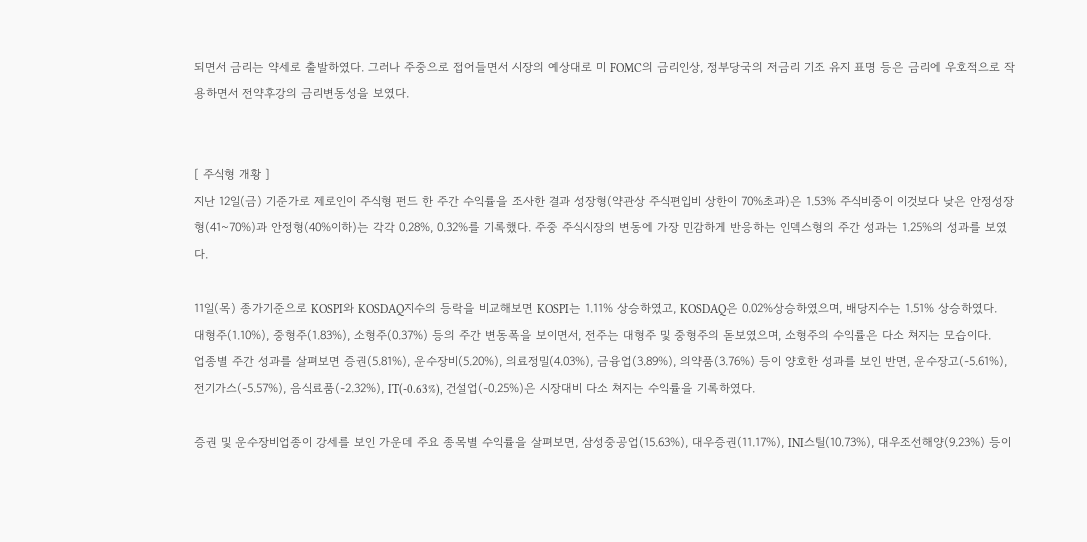되면서 금리는 약세로 출발하였다. 그러나 주중으로 접어들면서 시장의 예상대로 미 FOMC의 금리인상, 정부당국의 저금리 기조 유지 표명 등은 금리에 우호적으로 작용하면서 전약후강의 금리변동성을 보였다.


[ 주식형 개황 ]
지난 12일(금) 기준가로 제로인이 주식형 펀드 한 주간 수익률을 조사한 결과 성장형(약관상 주식편입비 상한이 70%초과)은 1.53% 주식비중이 이것보다 낮은 안정성장형(41~70%)과 안정형(40%이하)는 각각 0.28%, 0.32%를 기록했다. 주중 주식시장의 변동에 가장 민감하게 반응하는 인덱스형의 주간 성과는 1.25%의 성과를 보였다.

11일(목) 종가기준으로 KOSPI와 KOSDAQ지수의 등락을 비교해보면 KOSPI는 1.11% 상승하였고, KOSDAQ은 0.02%상승하였으며, 배당지수는 1.51% 상승하였다.
대형주(1.10%), 중형주(1.83%), 소형주(0.37%) 등의 주간 변동폭을 보이면서, 전주는 대형주 및 중형주의 돋보였으며, 소형주의 수익률은 다소 쳐지는 모습이다.
업종별 주간 성과를 살펴보면 증권(5.81%), 운수장비(5.20%), 의료정밀(4.03%), 금융업(3.89%), 의약품(3.76%) 등이 양호한 성과를 보인 반면, 운수장고(-5.61%), 전기가스(-5.57%), 음식료품(-2.32%), IT(-0.63%), 건설업(-0.25%)은 시장대비 다소 쳐지는 수익률을 기록하였다.

증권 및 운수장비업종이 강세를 보인 가운데 주요 종목별 수익률을 살펴보면, 삼성중공업(15.63%), 대우증권(11.17%), INI스틸(10.73%), 대우조선해양(9.23%) 등이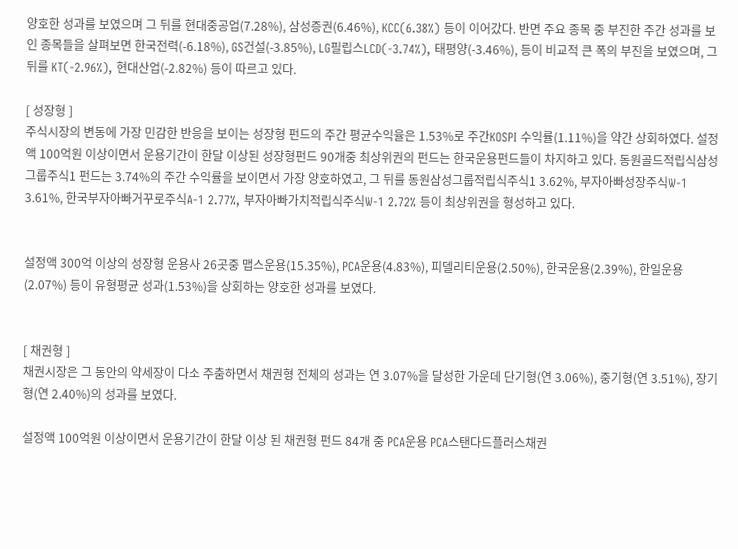양호한 성과를 보였으며 그 뒤를 현대중공업(7.28%), 삼성증권(6.46%), KCC(6.38%) 등이 이어갔다. 반면 주요 종목 중 부진한 주간 성과를 보인 종목들을 살펴보면 한국전력(-6.18%), GS건설(-3.85%), LG필립스LCD(-3.74%), 태평양(-3.46%), 등이 비교적 큰 폭의 부진을 보였으며, 그 뒤를 KT(-2.96%), 현대산업(-2.82%) 등이 따르고 있다.

[ 성장형 ]
주식시장의 변동에 가장 민감한 반응을 보이는 성장형 펀드의 주간 평균수익율은 1.53%로 주간KOSPI 수익률(1.11%)을 약간 상회하였다. 설정액 100억원 이상이면서 운용기간이 한달 이상된 성장형펀드 90개중 최상위권의 펀드는 한국운용펀드들이 차지하고 있다. 동원골드적립식삼성그룹주식1 펀드는 3.74%의 주간 수익률을 보이면서 가장 양호하였고, 그 뒤를 동원삼성그룹적립식주식1 3.62%, 부자아빠성장주식W-1 3.61%, 한국부자아빠거꾸로주식A-1 2.77%, 부자아빠가치적립식주식W-1 2.72% 등이 최상위권을 형성하고 있다.


설정액 300억 이상의 성장형 운용사 26곳중 맵스운용(15.35%), PCA운용(4.83%), 피델리티운용(2.50%), 한국운용(2.39%), 한일운용(2.07%) 등이 유형평균 성과(1.53%)을 상회하는 양호한 성과를 보였다.


[ 채권형 ]
채권시장은 그 동안의 약세장이 다소 주춤하면서 채권형 전체의 성과는 연 3.07%을 달성한 가운데 단기형(연 3.06%), 중기형(연 3.51%), 장기형(연 2.40%)의 성과를 보였다.

설정액 100억원 이상이면서 운용기간이 한달 이상 된 채권형 펀드 84개 중 PCA운용 PCA스탠다드플러스채권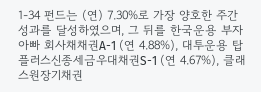1-34 펀드는 (연) 7.30%로 가장 양호한 주간 성과를 달성하였으며, 그 뒤를 한국운용 부자아빠 회사채채권A-1 (연 4.88%), 대투운용 탑플러스신종세금우대채권S-1 (연 4.67%), 클래스원장기채권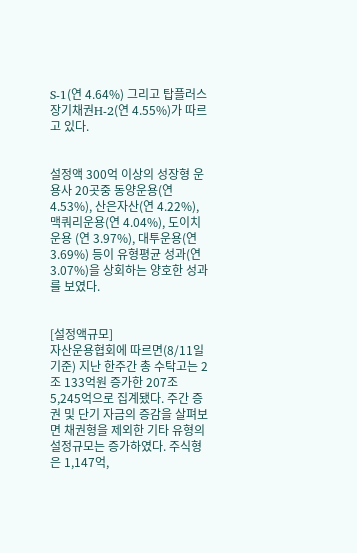S-1(연 4.64%) 그리고 탑플러스장기채권H-2(연 4.55%)가 따르고 있다.


설정액 300억 이상의 성장형 운용사 20곳중 동양운용(연 4.53%), 산은자산(연 4.22%), 맥쿼리운용(연 4.04%), 도이치운용 (연 3.97%), 대투운용(연 3.69%) 등이 유형평균 성과(연 3.07%)을 상회하는 양호한 성과를 보였다.


[설정액규모]
자산운용협회에 따르면(8/11일 기준) 지난 한주간 총 수탁고는 2조 133억원 증가한 207조 5,245억으로 집계됐다. 주간 증권 및 단기 자금의 증감을 살펴보면 채권형을 제외한 기타 유형의 설정규모는 증가하였다. 주식형은 1,147억,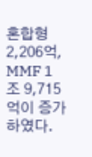혼합형 2,206억, MMF 1조 9,715억이 증가하였다.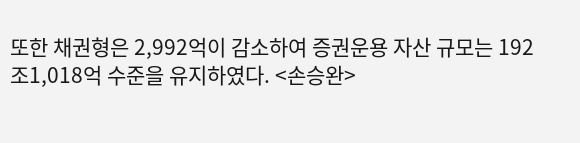또한 채권형은 2,992억이 감소하여 증권운용 자산 규모는 192조1,018억 수준을 유지하였다. <손승완>